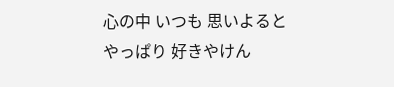心の中 いつも 思いよると
やっぱり 好きやけん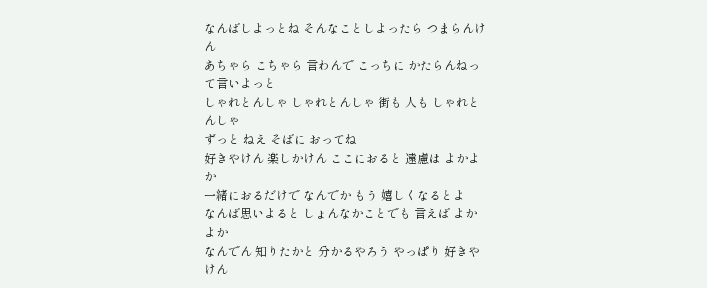なんばしよっとね そんなことしよったら つまらんけん
あちゃら こちゃら 言わんで こっちに かたらんねって言いよっと
しゃれとんしゃ しゃれとんしゃ 街も 人も しゃれとんしゃ
ずっと ねえ そばに おってね
好きやけん 楽しかけん ここにおると 遠慮は よかよか
一緒におるだけで なんでか もう 嬉しくなるとよ
なんば思いよると しょんなかことでも 言えば よかよか
なんでん 知りたかと 分かるやろう やっぱり 好きやけん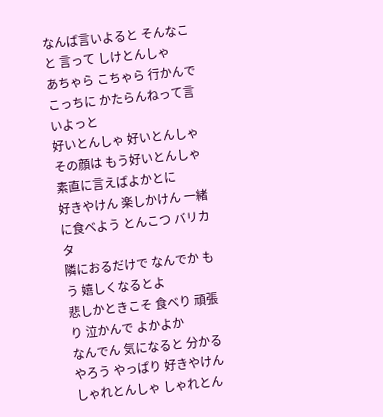なんば言いよると そんなこと 言って しけとんしゃ
あちゃら こちゃら 行かんで こっちに かたらんねって言いよっと
好いとんしゃ 好いとんしゃ その顔は もう好いとんしゃ
素直に言えばよかとに
好きやけん 楽しかけん 一緒に食べよう とんこつ バリカタ
隣におるだけで なんでか もう 嬉しくなるとよ
悲しかときこそ 食べり 頑張り 泣かんで よかよか
なんでん 気になると 分かるやろう やっぱり 好きやけん
しゃれとんしゃ しゃれとん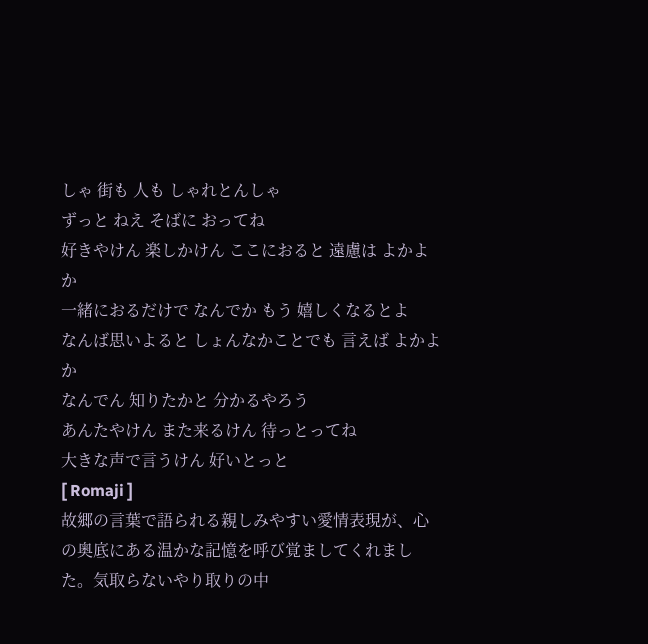しゃ 街も 人も しゃれとんしゃ
ずっと ねえ そばに おってね
好きやけん 楽しかけん ここにおると 遠慮は よかよか
一緒におるだけで なんでか もう 嬉しくなるとよ
なんば思いよると しょんなかことでも 言えば よかよか
なんでん 知りたかと 分かるやろう
あんたやけん また来るけん 待っとってね
大きな声で言うけん 好いとっと
[ Romaji ]
故郷の言葉で語られる親しみやすい愛情表現が、心の奥底にある温かな記憶を呼び覚ましてくれました。気取らないやり取りの中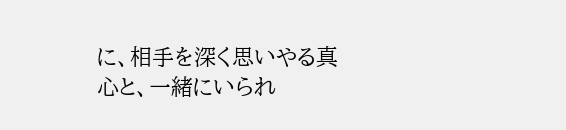に、相手を深く思いやる真心と、一緒にいられ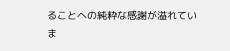ることへの純粋な感謝が溢れていま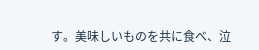す。美味しいものを共に食べ、泣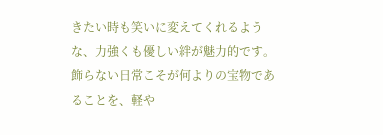きたい時も笑いに変えてくれるような、力強くも優しい絆が魅力的です。飾らない日常こそが何よりの宝物であることを、軽や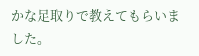かな足取りで教えてもらいました。